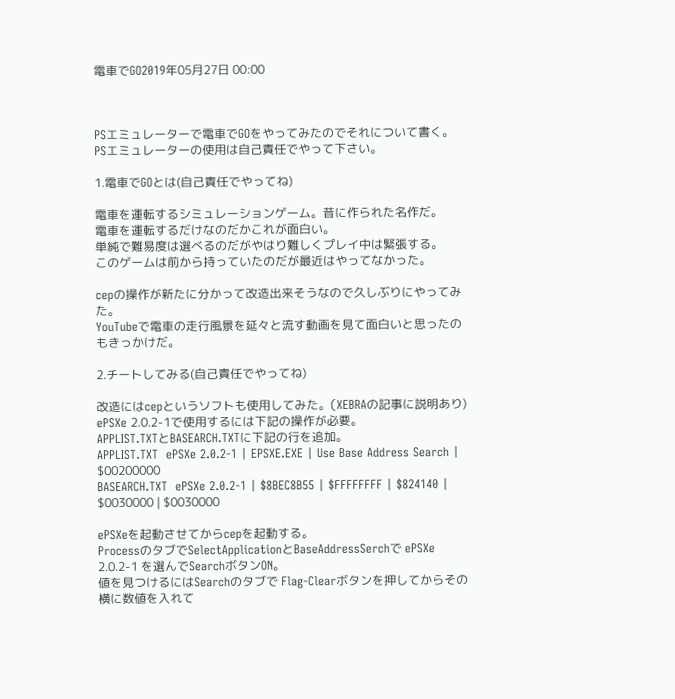電車でGO2019年05月27日 00:00



PSエミュレーターで電車でGOをやってみたのでそれについて書く。
PSエミュレーターの使用は自己責任でやって下さい。

1.電車でGOとは(自己責任でやってね)

電車を運転するシミュレーションゲーム。昔に作られた名作だ。
電車を運転するだけなのだかこれが面白い。
単純で難易度は選べるのだがやはり難しくプレイ中は緊張する。
このゲームは前から持っていたのだが最近はやってなかった。

cepの操作が新たに分かって改造出来そうなので久しぶりにやってみた。
YouTubeで電車の走行風景を延々と流す動画を見て面白いと思ったのもきっかけだ。

2.チートしてみる(自己責任でやってね)

改造にはcepというソフトも使用してみた。(XEBRAの記事に説明あり)
ePSXe 2.0.2-1で使用するには下記の操作が必要。
APPLIST.TXTとBASEARCH.TXTに下記の行を追加。
APPLIST.TXT  ePSXe 2.0.2-1 | EPSXE.EXE | Use Base Address Search | $00200000
BASEARCH.TXT  ePSXe 2.0.2-1 | $8BEC8B55 | $FFFFFFFF | $824140 | $0030000 | $0030000

ePSXeを起動させてからcepを起動する。
ProcessのタブでSelectApplicationとBaseAddressSerchで ePSXe 2.0.2-1 を選んでSearchボタンON。
値を見つけるにはSearchのタブで Flag-Clearボタンを押してからその横に数値を入れて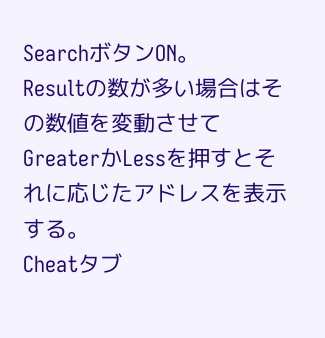SearchボタンON。
Resultの数が多い場合はその数値を変動させてGreaterかLessを押すとそれに応じたアドレスを表示する。
Cheatタブ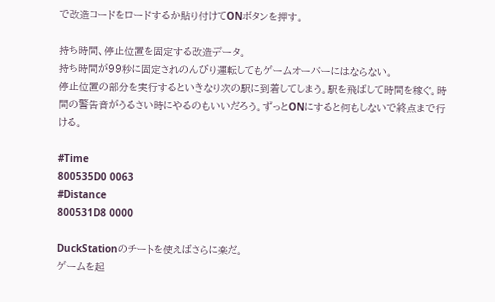で改造コードをロードするか貼り付けてONボタンを押す。

持ち時間、停止位置を固定する改造データ。
持ち時間が99秒に固定されのんびり運転してもゲームオーバーにはならない。
停止位置の部分を実行するといきなり次の駅に到着してしまう。駅を飛ばして時間を稼ぐ。時間の警告音がうるさい時にやるのもいいだろう。ずっとONにすると何もしないで終点まで行ける。

#Time
800535D0 0063
#Distance
800531D8 0000

DuckStationのチートを使えばさらに楽だ。
ゲームを起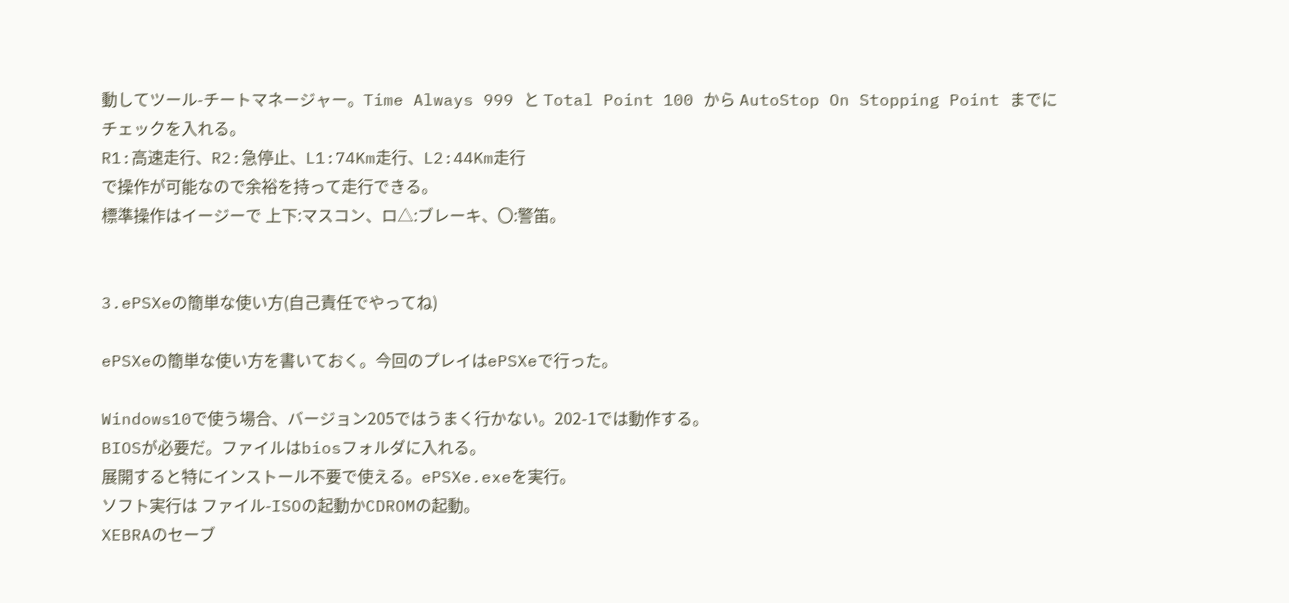動してツール-チートマネージャー。Time Always 999 と Total Point 100 から AutoStop On Stopping Point までにチェックを入れる。
R1:高速走行、R2:急停止、L1:74Km走行、L2:44Km走行
で操作が可能なので余裕を持って走行できる。
標準操作はイージーで 上下:マスコン、ロ△:ブレーキ、〇:警笛。


3.ePSXeの簡単な使い方(自己責任でやってね)

ePSXeの簡単な使い方を書いておく。今回のプレイはePSXeで行った。

Windows10で使う場合、バージョン205ではうまく行かない。202-1では動作する。
BIOSが必要だ。ファイルはbiosフォルダに入れる。
展開すると特にインストール不要で使える。ePSXe.exeを実行。
ソフト実行は ファイル-ISOの起動かCDROMの起動。
XEBRAのセーブ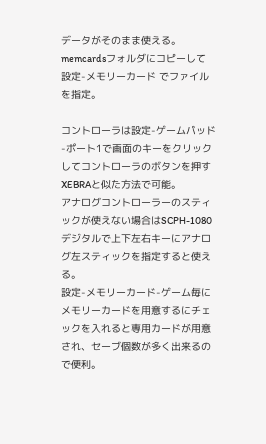データがそのまま使える。memcardsフォルダにコピーして 設定-メモリーカード でファイルを指定。

コントローラは設定-ゲームパッド-ポート1で画面のキーをクリックしてコントローラのボタンを押すXEBRAと似た方法で可能。
アナログコントローラーのスティックが使えない場合はSCPH-1080デジタルで上下左右キーにアナログ左スティックを指定すると使える。
設定-メモリーカード-ゲーム毎にメモリーカードを用意するにチェックを入れると専用カードが用意され、セーブ個数が多く出来るので便利。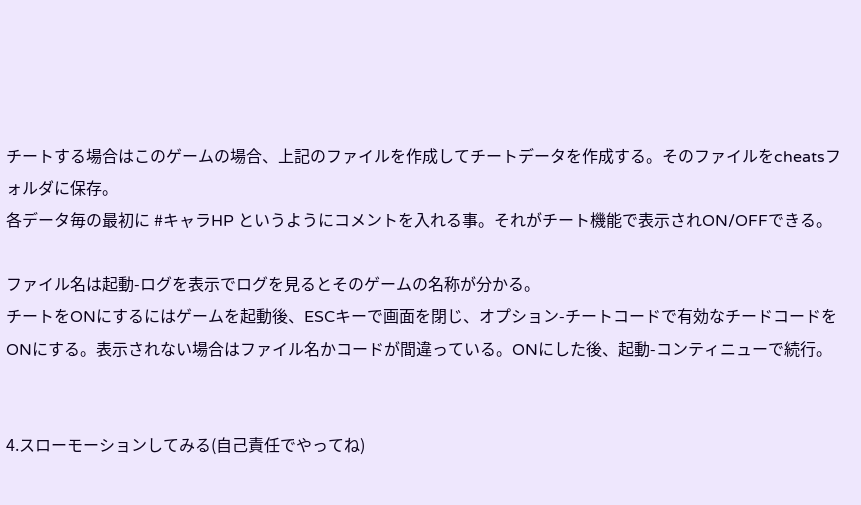チートする場合はこのゲームの場合、上記のファイルを作成してチートデータを作成する。そのファイルをcheatsフォルダに保存。
各データ毎の最初に #キャラHP というようにコメントを入れる事。それがチート機能で表示されON/OFFできる。

ファイル名は起動-ログを表示でログを見るとそのゲームの名称が分かる。
チートをONにするにはゲームを起動後、ESCキーで画面を閉じ、オプション-チートコードで有効なチードコードをONにする。表示されない場合はファイル名かコードが間違っている。ONにした後、起動-コンティニューで続行。


4.スローモーションしてみる(自己責任でやってね)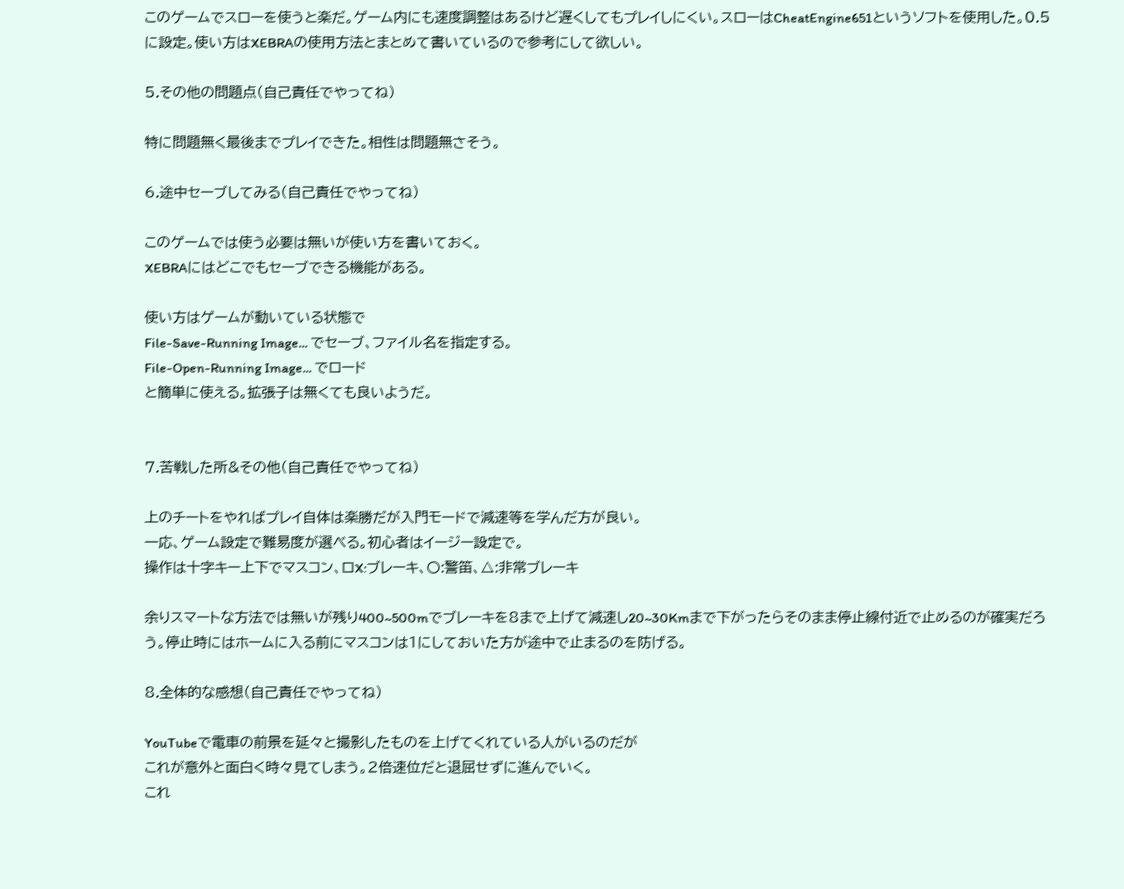このゲームでスローを使うと楽だ。ゲーム内にも速度調整はあるけど遅くしてもプレイしにくい。スローはCheatEngine651というソフトを使用した。0.5に設定。使い方はXEBRAの使用方法とまとめて書いているので参考にして欲しい。

5.その他の問題点(自己責任でやってね)

特に問題無く最後までプレイできた。相性は問題無さそう。

6.途中セーブしてみる(自己責任でやってね)

このゲームでは使う必要は無いが使い方を書いておく。
XEBRAにはどこでもセーブできる機能がある。

使い方はゲームが動いている状態で
File-Save-Running Image... でセーブ、ファイル名を指定する。
File-Open-Running Image... でロード
と簡単に使える。拡張子は無くても良いようだ。


7.苦戦した所&その他(自己責任でやってね)

上のチートをやればプレイ自体は楽勝だが入門モードで減速等を学んだ方が良い。
一応、ゲーム設定で難易度が選べる。初心者はイージー設定で。
操作は十字キー上下でマスコン、ロX:ブレーキ、〇:警笛、△:非常ブレーキ

余りスマートな方法では無いが残り400~500mでブレーキを8まで上げて減速し20~30Kmまで下がったらそのまま停止線付近で止めるのが確実だろう。停止時にはホームに入る前にマスコンは1にしておいた方が途中で止まるのを防げる。

8.全体的な感想(自己責任でやってね)

YouTubeで電車の前景を延々と撮影したものを上げてくれている人がいるのだが
これが意外と面白く時々見てしまう。2倍速位だと退屈せずに進んでいく。
これ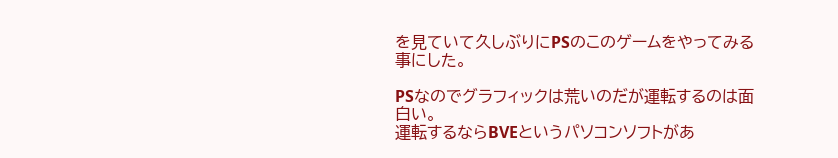を見ていて久しぶりにPSのこのゲームをやってみる事にした。

PSなのでグラフィックは荒いのだが運転するのは面白い。
運転するならBVEというパソコンソフトがあ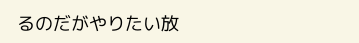るのだがやりたい放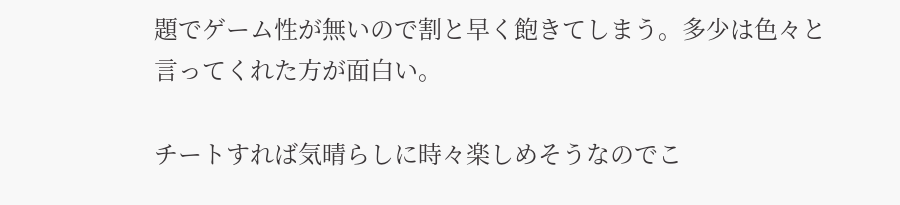題でゲーム性が無いので割と早く飽きてしまう。多少は色々と言ってくれた方が面白い。

チートすれば気晴らしに時々楽しめそうなのでこ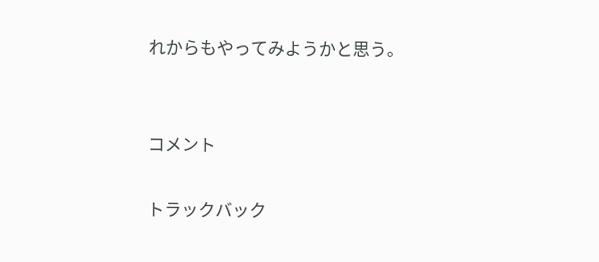れからもやってみようかと思う。


コメント

トラックバック